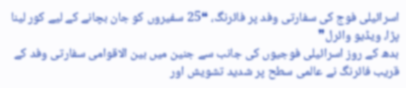اسرائیلی فوج کی سفارتی وفد پر فائرنگ، ❝25 سفیروں کو جان بچانے کے لیے کور لینا پڑا، ویڈیو وائرل❞
بدھ کے روز اسرائیلی فوجیوں کی جانب سے جنین میں بین الاقوامی سفارتی وفد کے قریب فائرنگ نے عالمی سطح پر شدید تشویش اور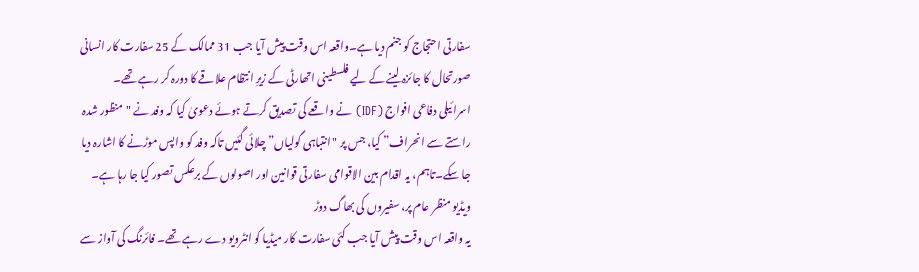سفارتی احتجاج کو جنم دیا ہے۔واقعہ اس وقت پیش آیا جب 31 ممالک کے 25 سفارت کار انسانی صورتحال کا جائزہ لینے کے لیے فلسطینی اتھارٹی کے زیرِ انتظام علاقے کا دورہ کر رہے تھے۔
اسرائیلی دفاعی افواج (IDF) نے واقعے کی تصدیق کرتے ہوئے دعویٰ کیا کہ وفد نے "منظور شدہ راستے سے انحراف” کیا، جس پر "انتباہی گولیاں” چلائی گئیں تاکہ وفد کو واپس موڑنے کا اشارہ دیا جا سکے۔تاہم، یہ اقدام بین الاقوامی سفارتی قوانین اور اصولوں کے برعکس تصور کیا جا رہا ہے۔
ویڈیو منظر عام پر، سفیروں کی بھاگ دوڑ
یہ واقعہ اس وقت پیش آیا جب کئی سفارت کار میڈیا کو انٹرویو دے رہے تھے۔ فائرنگ کی آواز سے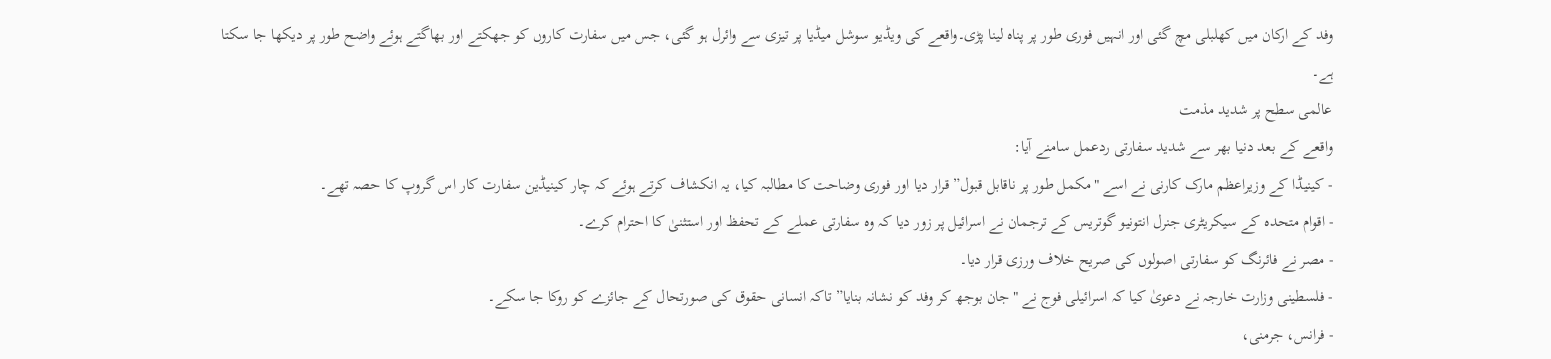وفد کے ارکان میں کھلبلی مچ گئی اور انہیں فوری طور پر پناہ لینا پڑی۔واقعے کی ویڈیو سوشل میڈیا پر تیزی سے وائرل ہو گئی، جس میں سفارت کاروں کو جھکتے اور بھاگتے ہوئے واضح طور پر دیکھا جا سکتا ہے۔
عالمی سطح پر شدید مذمت
واقعے کے بعد دنیا بھر سے شدید سفارتی ردعمل سامنے آیا:
- کینیڈا کے وزیراعظم مارک کارنی نے اسے "مکمل طور پر ناقابل قبول” قرار دیا اور فوری وضاحت کا مطالبہ کیا، یہ انکشاف کرتے ہوئے کہ چار کینیڈین سفارت کار اس گروپ کا حصہ تھے۔
- اقوام متحدہ کے سیکریٹری جنرل انتونیو گوتریس کے ترجمان نے اسرائیل پر زور دیا کہ وہ سفارتی عملے کے تحفظ اور استثنیٰ کا احترام کرے۔
- مصر نے فائرنگ کو سفارتی اصولوں کی صریح خلاف ورزی قرار دیا۔
- فلسطینی وزارت خارجہ نے دعویٰ کیا کہ اسرائیلی فوج نے "جان بوجھ کر وفد کو نشانہ بنایا” تاکہ انسانی حقوق کی صورتحال کے جائزے کو روکا جا سکے۔
- فرانس، جرمنی،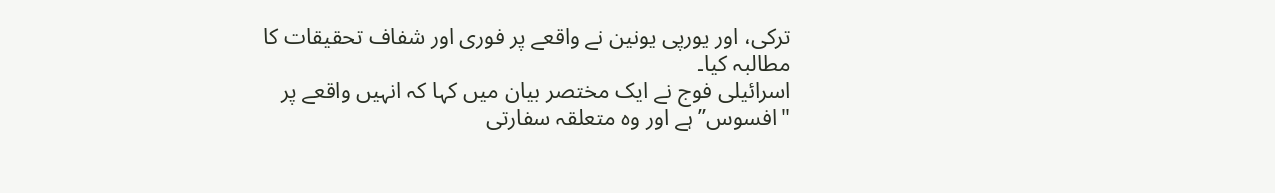ترکی، اور یورپی یونین نے واقعے پر فوری اور شفاف تحقیقات کا مطالبہ کیا۔
اسرائیلی فوج نے ایک مختصر بیان میں کہا کہ انہیں واقعے پر "افسوس” ہے اور وہ متعلقہ سفارتی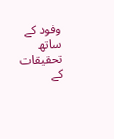وفود کے ساتھ تحقیقات کے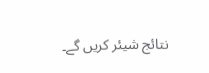نتائج شیئر کریں گے۔